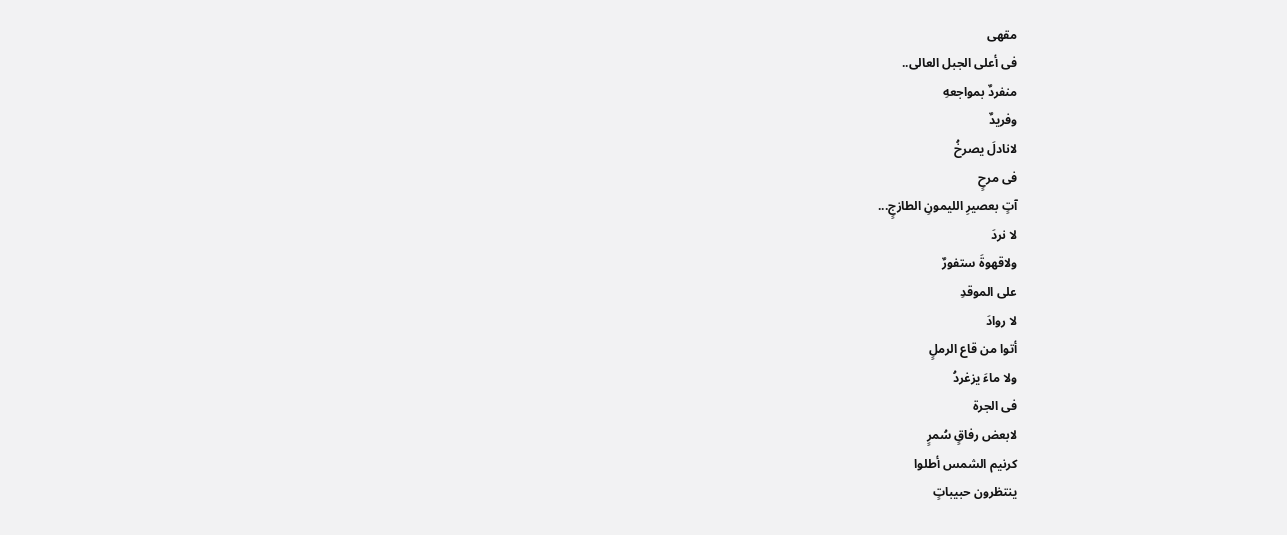مقهى
فى أعلى الجبل العالى..
منفردٌ بمواجعهِ
وفريدٌ
لانادلَ يصرخُ
فى مرحٍ
آتٍ بعصيرِ الليمونِ الطازجٍ...
لا نردَ
ولاقهوةَ ستفورٌ
على الموقدِ
لا روادَ
أتوا من قاع الرملٍ
ولا ماءَ يزغردُ
فى الجرة
لابعض رفاقٍ سُمرٍ
كرنيم الشمس أطلوا
ينتظرون حبيباتٍ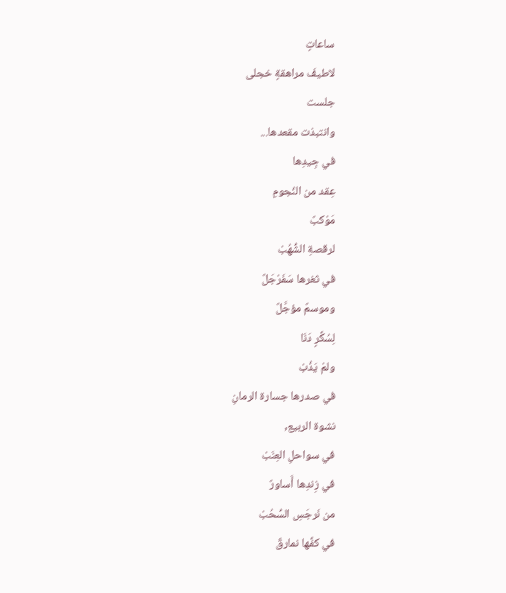ساعاتٍ
لاطيفَ مراهقةٍ خجلى
جلست
وانتبذت مقعدها...
في جِيدِها
عِقد من النُجومِ
مَوْكبٌ
لرقصةِ الشُّهُبْ
في ثغرها سَفَرْجَلٌ
وموسمٌ مؤجَّلٌ
لِسُكَّرٍ دَنَا
ولمْ يَذُبْ
في صدرها جسارة الرمانِ
نشوة الربيع,
في سواحلِ العِنَبْ
في زِندِها أَساورٌ
من نَرجَسِ السُّحُبْ
في كفِّها نمارقٌ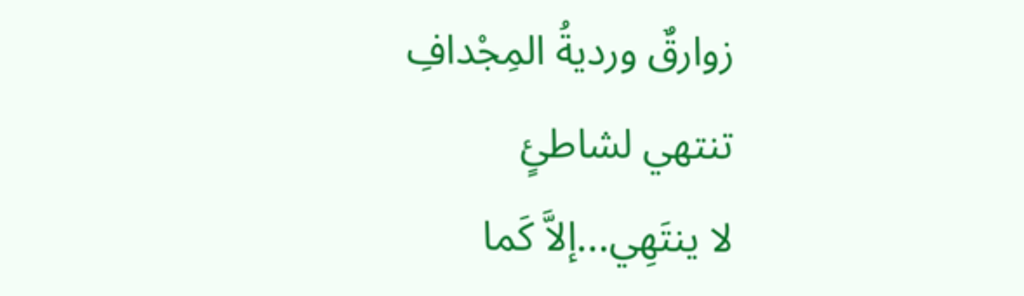زوارقٌ ورديةُ المِجْدافِ
تنتهي لشاطئٍ
لا ينتَهِي...إلاَّ كَما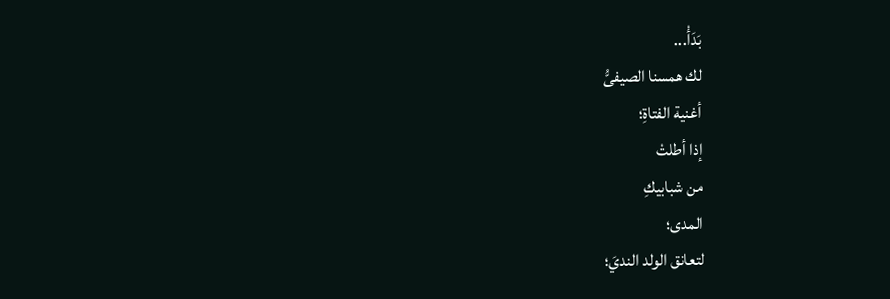بَدَأْ...
لك همسنا الصيفىُّ
أغنية الفتاةِ؛
إذا أطلتْ
من شبابيكِ
المدى؛
لتعانق الولد النديَ؛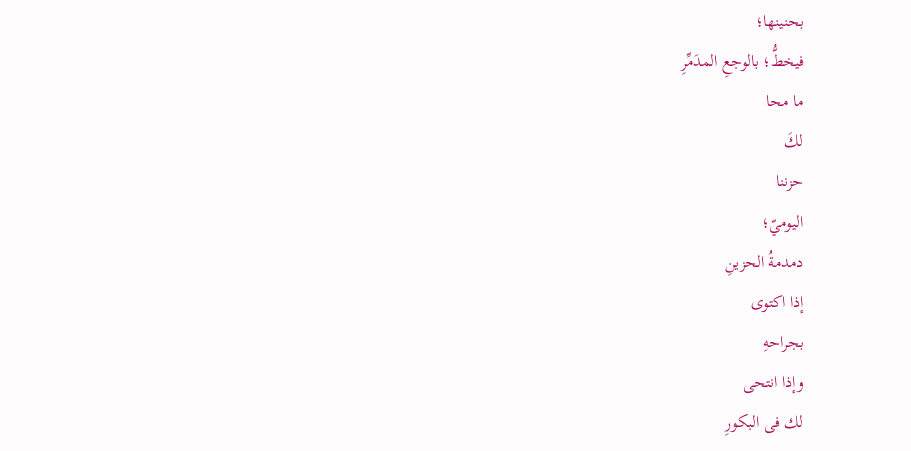بحنينها؛
فيخطُّ؛ بالوجعِ المدَمِّرِ
ما محا
لكَ
حزننا
اليوميّ؛
دمدمةُ الحزينِ
إذا اكتوى
بجراحهِ
وإذا انتحى
لك فى البكورِ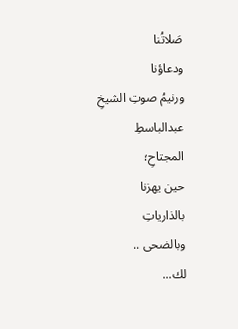صَلاتُنا
ودعاؤنا
ورنيمُ صوتِ الشيخِ
عبدالباسطِ
المجتاحِ؛
حين يهزنا
بالذارياتِ
وبالضحى ..
لك...